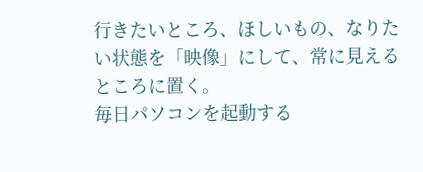行きたいところ、ほしいもの、なりたい状態を「映像」にして、常に見えるところに置く。
毎日パソコンを起動する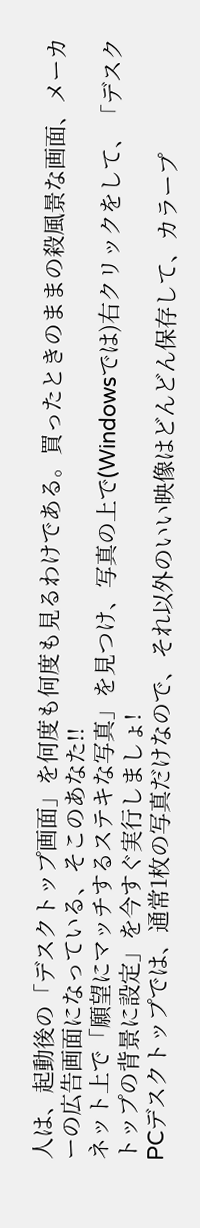人は、起動後の「デスクトップ画面」を何度も何度も見るわけである。買ったときのままの殺風景な画面、メーカーの広告画面になっている、そこのあなた!!
ネット上で「願望にマッチするステキな写真」を見つけ、写真の上で(Windowsでは)右クリックをして、「デスクトップの背景に設定」を今すぐ実行しましょ!
PCデスクトップでは、通常1枚の写真だけなので、それ以外のいい映像はどんどん保存して、カラープ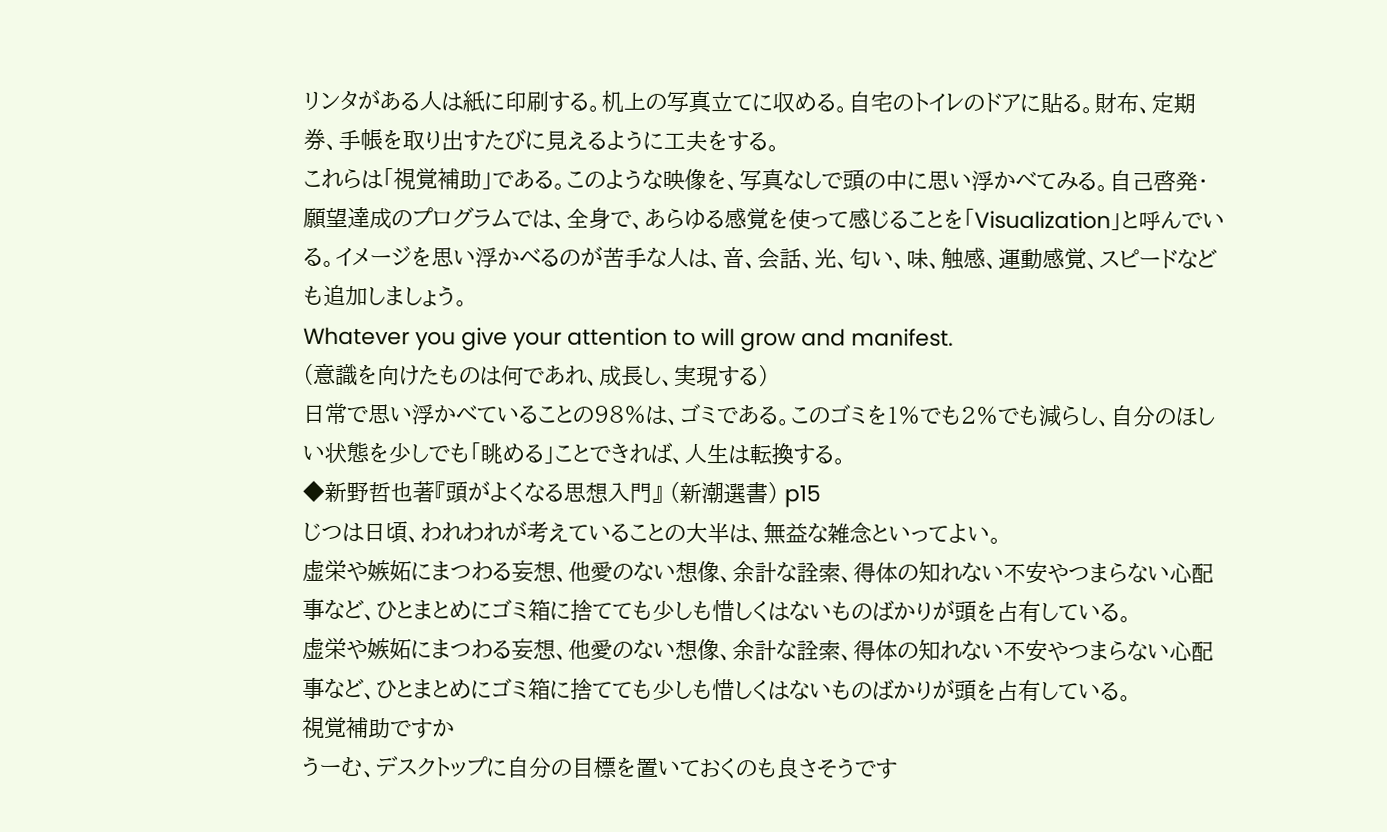リンタがある人は紙に印刷する。机上の写真立てに収める。自宅のトイレのドアに貼る。財布、定期券、手帳を取り出すたびに見えるように工夫をする。
これらは「視覚補助」である。このような映像を、写真なしで頭の中に思い浮かべてみる。自己啓発・願望達成のプログラムでは、全身で、あらゆる感覚を使って感じることを「Visualization」と呼んでいる。イメージを思い浮かべるのが苦手な人は、音、会話、光、匂い、味、触感、運動感覚、スピードなども追加しましょう。
Whatever you give your attention to will grow and manifest.
(意識を向けたものは何であれ、成長し、実現する)
日常で思い浮かべていることの98%は、ゴミである。このゴミを1%でも2%でも減らし、自分のほしい状態を少しでも「眺める」ことできれば、人生は転換する。
◆新野哲也著『頭がよくなる思想入門』 (新潮選書) p15
じつは日頃、われわれが考えていることの大半は、無益な雑念といってよい。
虚栄や嫉妬にまつわる妄想、他愛のない想像、余計な詮索、得体の知れない不安やつまらない心配事など、ひとまとめにゴミ箱に捨てても少しも惜しくはないものばかりが頭を占有している。
虚栄や嫉妬にまつわる妄想、他愛のない想像、余計な詮索、得体の知れない不安やつまらない心配事など、ひとまとめにゴミ箱に捨てても少しも惜しくはないものばかりが頭を占有している。
視覚補助ですか
うーむ、デスクトップに自分の目標を置いておくのも良さそうです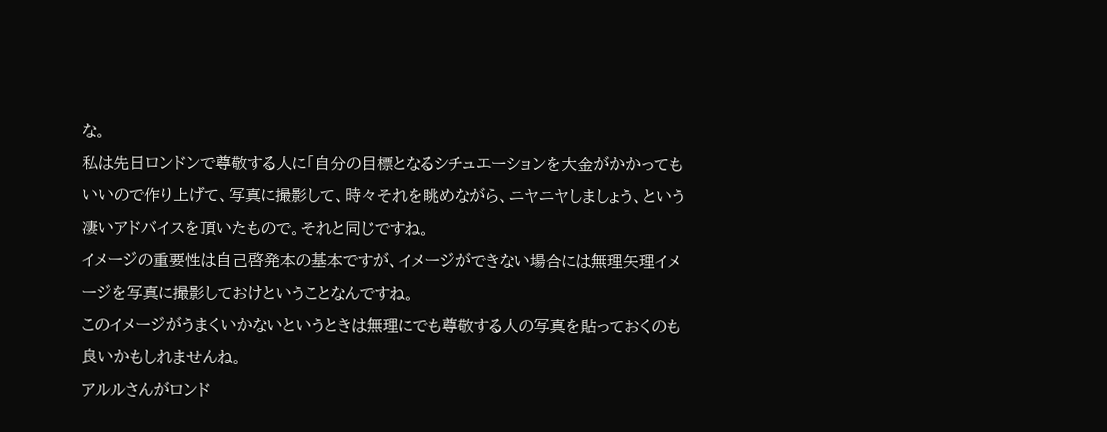な。
私は先日ロンドンで尊敬する人に「自分の目標となるシチュエーションを大金がかかってもいいので作り上げて、写真に撮影して、時々それを眺めながら、ニヤニヤしましょう、という凄いアドバイスを頂いたもので。それと同じですね。
イメージの重要性は自己啓発本の基本ですが、イメージができない場合には無理矢理イメージを写真に撮影しておけということなんですね。
このイメージがうまくいかないというときは無理にでも尊敬する人の写真を貼っておくのも良いかもしれませんね。
アルルさんがロンド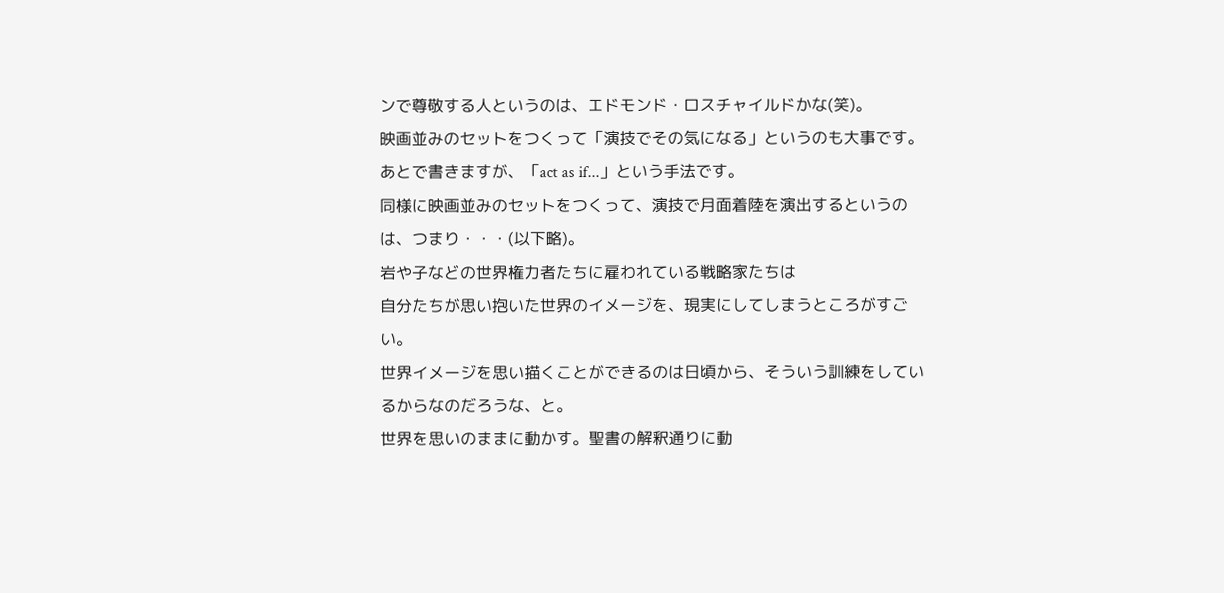ンで尊敬する人というのは、エドモンド・ロスチャイルドかな(笑)。
映画並みのセットをつくって「演技でその気になる」というのも大事です。
あとで書きますが、「act as if...」という手法です。
同様に映画並みのセットをつくって、演技で月面着陸を演出するというのは、つまり・・・(以下略)。
岩や子などの世界権力者たちに雇われている戦略家たちは
自分たちが思い抱いた世界のイメージを、現実にしてしまうところがすごい。
世界イメージを思い描くことができるのは日頃から、そういう訓練をしているからなのだろうな、と。
世界を思いのままに動かす。聖書の解釈通りに動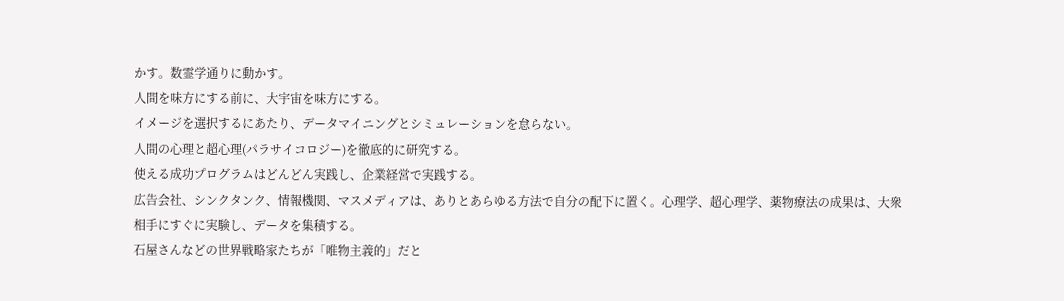かす。数霊学通りに動かす。
人間を味方にする前に、大宇宙を味方にする。
イメージを選択するにあたり、データマイニングとシミュレーションを怠らない。
人間の心理と超心理(パラサイコロジー)を徹底的に研究する。
使える成功プログラムはどんどん実践し、企業経営で実践する。
広告会社、シンクタンク、情報機関、マスメディアは、ありとあらゆる方法で自分の配下に置く。心理学、超心理学、薬物療法の成果は、大衆相手にすぐに実験し、データを集積する。
石屋さんなどの世界戦略家たちが「唯物主義的」だと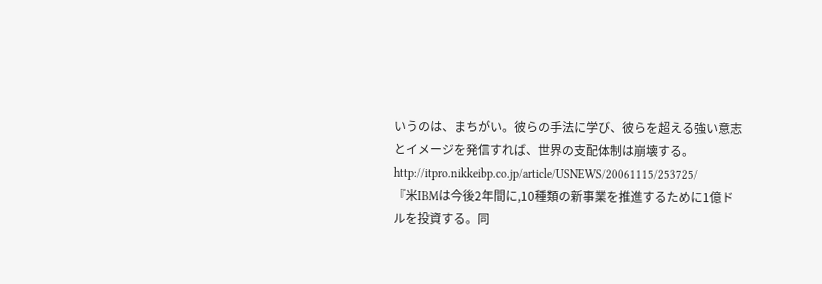いうのは、まちがい。彼らの手法に学び、彼らを超える強い意志とイメージを発信すれば、世界の支配体制は崩壊する。
http://itpro.nikkeibp.co.jp/article/USNEWS/20061115/253725/
『米IBMは今後2年間に,10種類の新事業を推進するために1億ドルを投資する。同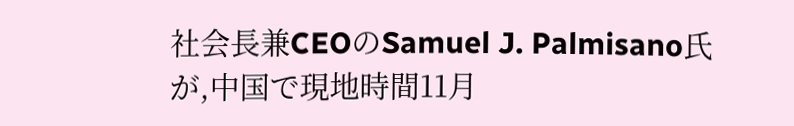社会長兼CEOのSamuel J. Palmisano氏が,中国で現地時間11月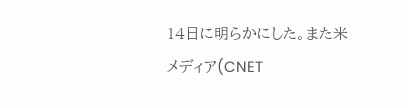14日に明らかにした。また米メディア(CNET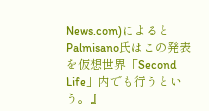News.com)によるとPalmisano氏はこの発表を仮想世界「Second Life」内でも行うという。』